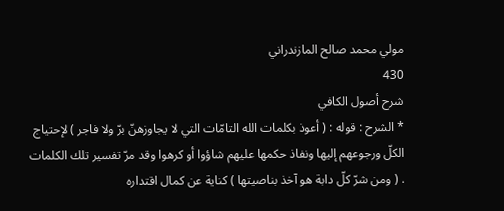مولي محمد صالح المازندراني
430
شرح أصول الكافي
* الشرح : قوله : ( أعوذ بكلمات الله التامّات التي لا يجاوزهنّ برّ ولا فاجر ) لإحتياج الكلّ ورجوعهم إليها ونفاذ حكمها عليهم شاؤوا أو كرهوا وقد مرّ تفسير تلك الكلمات . ( ومن شرّ كلّ دابة هو آخذ بناصيتها ) كناية عن كمال اقتداره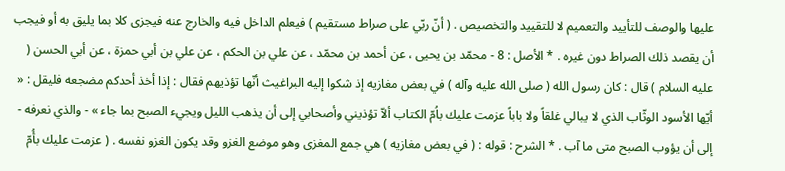عليها والوصف للتأييد والتعميم لا للتقييد والتخصيص . ( أنّ ربّي على صراط مستقيم ) فيعلم الداخل فيه والخارج عنه فيجزى كلا بما يليق به أو فيجب أن يقصد ذلك الصراط دون غيره . * الأصل : 8 - محمّد بن يحيى ، عن أحمد بن محمّد ، عن علي بن الحكم ، عن علي بن أبي حمزة ، عن أبي الحسن ( عليه السلام ) قال : كان رسول الله ( صلى الله عليه وآله ) في بعض مغازيه إذ شكوا إليه البراغيث أنّها تؤذيهم فقال : إذا أخذ أحدكم مضجعه فليقل : « أيّها الأسود الوثّاب الذي لا يبالي غلقاً ولا باباً عزمت عليك باُمّ الكتاب ألاّ تؤذيني وأصحابي إلى أن يذهب الليل ويجيء الصبح بما جاء » - والذي نعرفه - إلى أن يؤوب الصبح متى ما آب . * الشرح : قوله : ( في بعض مغازيه ) هي جمع المغزى وهو موضع الغزو وقد يكون الغزو نفسه . ( عزمت عليك بأُمّ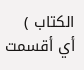الكتاب ) أي أقسمت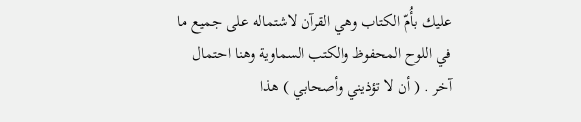عليك بأُمّ الكتاب وهي القرآن لاشتماله على جميع ما في اللوح المحفوظ والكتب السماوية وهنا احتمال آخر . ( أن لا تؤذيني وأصحابي ) هذا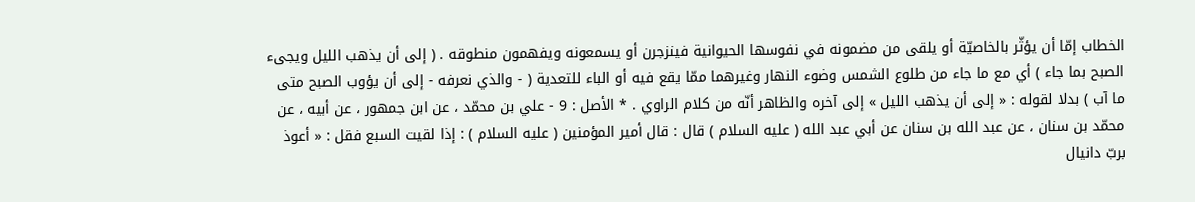الخطاب إمّا أن يؤثّر بالخاصيّة أو يلقى من مضمونه في نفوسها الحيوانية فينزجرن أو يسمعونه ويفهمون منطوقه . ( إلى أن يذهب الليل ويجىء الصبح بما جاء ) أي مع ما جاء من طلوع الشمس وضوء النهار وغيرهما ممّا يقع فيه أو الباء للتعدية ( - والذي نعرفه - إلى أن يؤوب الصبح متى ما آب ) بدلا لقوله : « إلى أن يذهب الليل » إلى آخره والظاهر أنّه من كلام الراوي . * الأصل : 9 - علي بن محمّد ، عن ابن جمهور ، عن أبيه ، عن محمّد بن سنان ، عن عبد الله بن سنان عن أبي عبد الله ( عليه السلام ) قال : قال أمير المؤمنين ( عليه السلام ) : إذا لقيت السبع فقل : « أعوذ بربّ دانيال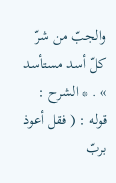والجبّ من شرّ كلّ أسد مستأسد » . * الشرح : قوله : ( فقل أعوذ بربّ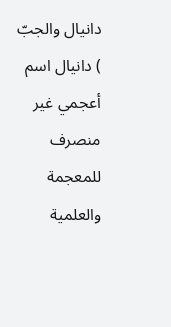دانيال والجبّ ) دانيال اسم أعجمي غير منصرف للمعجمة والعلمية